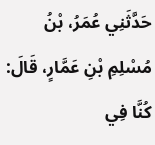حَدَّثَنِي عُمَرُ، بْنُ مُسْلِمِ بْنِ عَمَّارٍ، قَالَ: كُنَّا فِي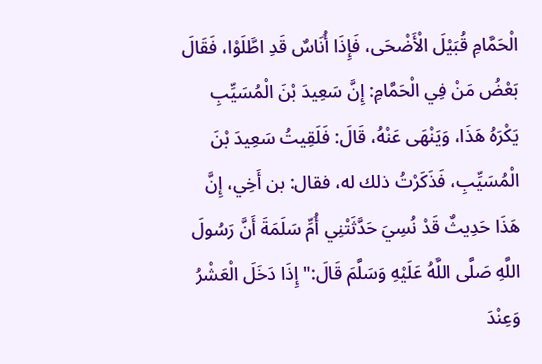الْحَمَّامِ قُبَيْلَ الْأَضْحَى، فَإِذَا أُنَاسٌ قَدِ اطَّلَوْا، فَقَالَ بَعْضُ مَنْ فِي الْحَمَّامِ: إِنَّ سَعِيدَ بْنَ الْمُسَيِّبِ يَكْرَهُ هَذَا، وَيَنْهَى عَنْهُ، قَالَ: فَلَقِيتُ سَعِيدَ بْنَ الْمُسَيِّبِ، فَذَكَرْتُ ذلك له، فقال: بن أَخِي، إِنَّ هَذَا حَدِيثٌ قَدْ نُسِيَ حَدَّثَتْنِي أُمِّ سَلَمَةَ أَنَّ رَسُولَ اللَّهِ صَلَّى اللَّهُ عَلَيْهِ وَسَلَّمَ قَالَ:"إِذَا دَخَلَ الْعَشْرُ وَعِنْدَ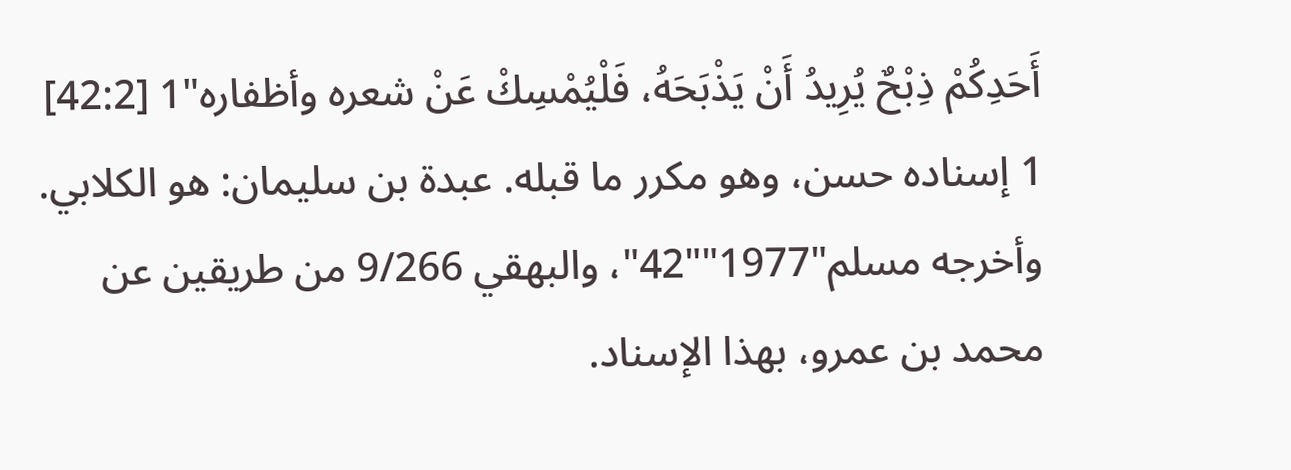أَحَدِكُمْ ذِبْحٌ يُرِيدُ أَنْ يَذْبَحَهُ، فَلْيُمْسِكْ عَنْ شعره وأظفاره"1 [42:2]
1 إسناده حسن، وهو مكرر ما قبله. عبدة بن سليمان: هو الكلابي.
وأخرجه مسلم"1977""42"، والبهقي 9/266 من طريقين عن محمد بن عمرو، بهذا الإسناد.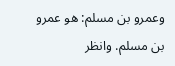وعمرو بن مسلم: هو عمرو بن مسلم. وانظر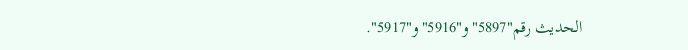الحديث رقم"5897"و"5916"و"5917".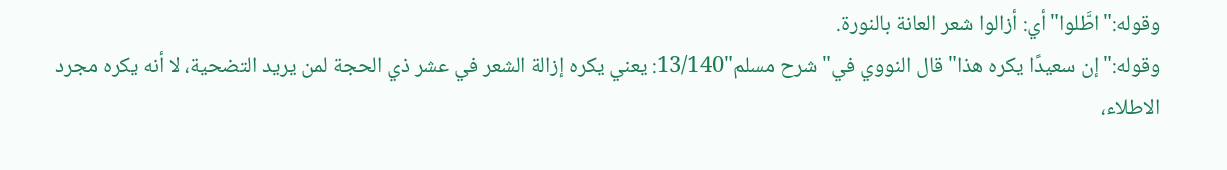وقوله:"اطَّلوا"أي: أزالوا شعر العانة بالنورة.
وقوله:"إن سعيدًا يكره هذا"قال النووي في"شرح مسلم"13/140: يعني يكره إزالة الشعر في عشر ذي الحجة لمن يريد التضحية، لا أنه يكره مجرد الاطلاء،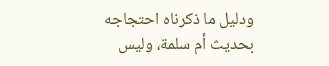ودليل ما ذكرناه احتجاجه بحديث أم سلمة، وليس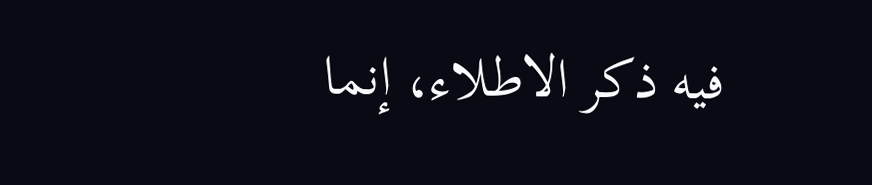فيه ذكر الاطلاء، إنما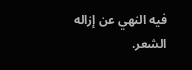فيه النهي عن إزاله الشعر.